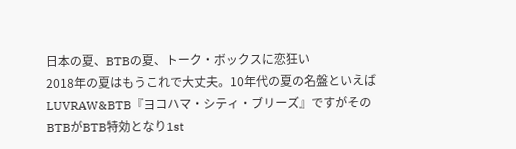日本の夏、BTBの夏、トーク・ボックスに恋狂い
2018年の夏はもうこれで大丈夫。10年代の夏の名盤といえばLUVRAW&BTB『ヨコハマ・シティ・ブリーズ』ですがそのBTBがBTB特効となり1st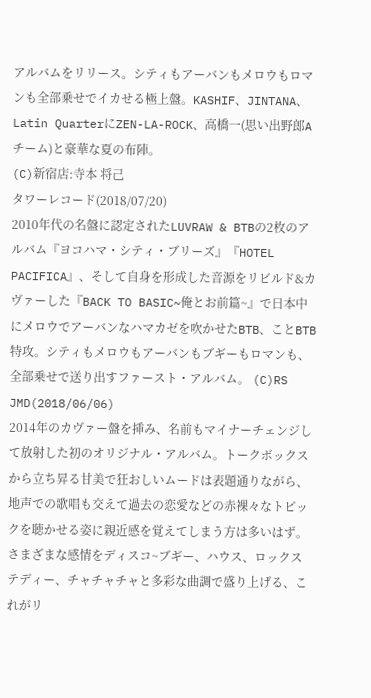アルバムをリリース。シティもアーバンもメロウもロマンも全部乗せでイカせる極上盤。KASHIF、JINTANA、Latin QuarterにZEN-LA-ROCK、高橋一(思い出野郎Aチーム)と豪華な夏の布陣。
(C)新宿店:寺本 将己
タワーレコード(2018/07/20)
2010年代の名盤に認定されたLUVRAW & BTBの2枚のアルバム『ヨコハマ・シティ・ブリーズ』『HOTEL PACIFICA』、そして自身を形成した音源をリビルド&カヴァーした『BACK TO BASIC~俺とお前篇~』で日本中にメロウでアーバンなハマカゼを吹かせたBTB、ことBTB特攻。シティもメロウもアーバンもブギーもロマンも、全部乗せで送り出すファースト・アルバム。 (C)RS
JMD(2018/06/06)
2014年のカヴァー盤を挿み、名前もマイナーチェンジして放射した初のオリジナル・アルバム。トークボックスから立ち昇る甘美で狂おしいムードは表題通りながら、地声での歌唱も交えて過去の恋愛などの赤裸々なトピックを聴かせる姿に親近感を覚えてしまう方は多いはず。さまざまな感情をディスコ~ブギー、ハウス、ロックステディー、チャチャチャと多彩な曲調で盛り上げる、これがリ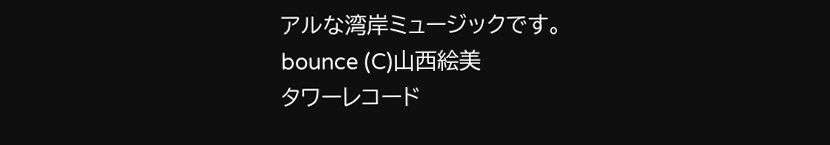アルな湾岸ミュージックです。
bounce (C)山西絵美
タワーレコード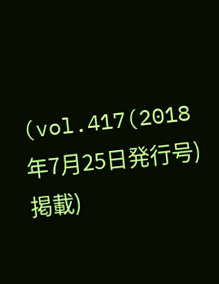(vol.417(2018年7月25日発行号)掲載)